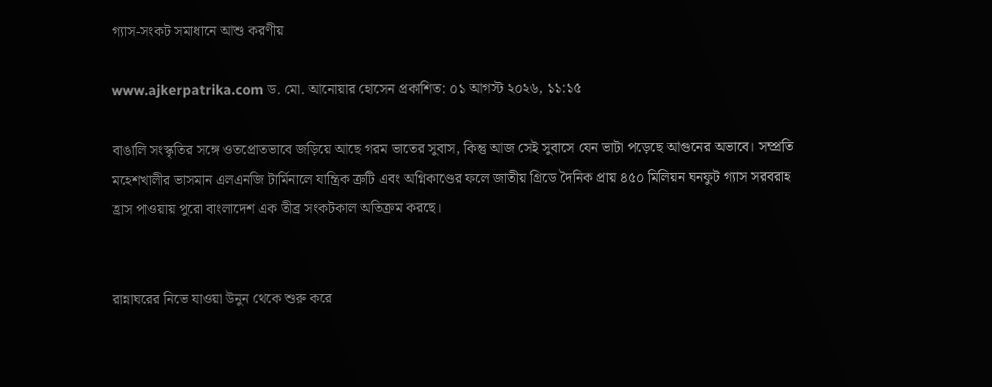গ্যাস-সংকট সমাধানে আশু করণীয়

www.ajkerpatrika.com ড. মো. আনোয়ার হোসেন প্রকাশিত: ০১ আগস্ট ২০২৬, ১১:১৫

বাঙালি সংস্কৃতির সঙ্গে ওতপ্রোতভাবে জড়িয়ে আছে গরম ভাতের সুবাস, কিন্তু আজ সেই সুবাসে যেন ভাটা পড়েছে আগুনের অভাবে। সম্প্রতি মহেশখালীর ভাসমান এলএনজি টার্মিনালে যান্ত্রিক ত্রুটি এবং অগ্নিকাণ্ডের ফলে জাতীয় গ্রিডে দৈনিক প্রায় ৪৫০ মিলিয়ন ঘনফুট গ্যাস সরবরাহ হ্রাস পাওয়ায় পুরো বাংলাদেশ এক তীব্র সংকটকাল অতিক্রম করছে।


রান্নাঘরের নিভে যাওয়া উনুন থেকে শুরু করে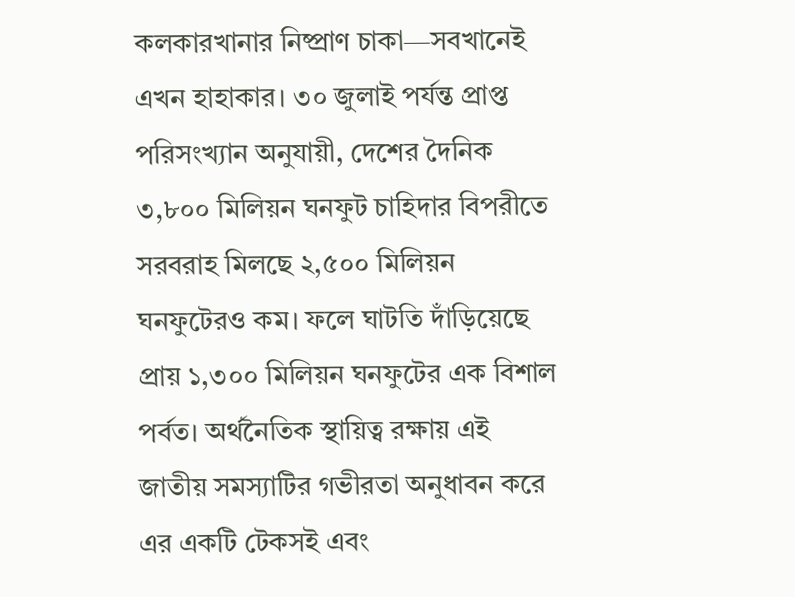কলকারখানার নিষ্প্রাণ চাকা—সবখানেই এখন হাহাকার। ৩০ জুলাই পর্যন্ত প্রাপ্ত পরিসংখ্যান অনুযায়ী, দেশের দৈনিক ৩,৮০০ মিলিয়ন ঘনফুট চাহিদার বিপরীতে সরবরাহ মিলছে ২,৫০০ মিলিয়ন ঘনফুটেরও কম। ফলে ঘাটতি দাঁড়িয়েছে প্রায় ১,৩০০ মিলিয়ন ঘনফুটের এক বিশাল পর্বত। অর্থনৈতিক স্থায়িত্ব রক্ষায় এই জাতীয় সমস্যাটির গভীরতা অনুধাবন করে এর একটি টেকসই এবং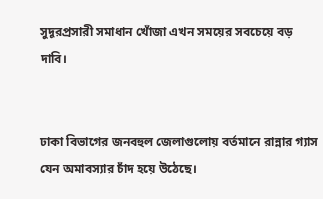সুদূরপ্রসারী সমাধান খোঁজা এখন সময়ের সবচেয়ে বড় দাবি।


ঢাকা বিভাগের জনবহুল জেলাগুলোয় বর্তমানে রান্নার গ্যাস যেন অমাবস্যার চাঁদ হয়ে উঠেছে।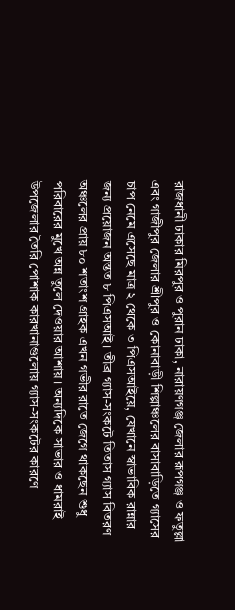রাজধানী ঢাকার মিরপুর ও পুরান ঢাকা, নারায়ণগঞ্জ জেলার রূপগঞ্জ ও ফতুল্লা এবং গাজীপুর জেলার শ্রীপুর ও কোনাবাড়ী শিল্পাঞ্চলের বাসাবাড়িতে গ্যাসের চাপ নেমে এসেছে মাত্র ২ থেকে ৩ পিএসআইয়ে, যেখানে স্বাভাবিক রান্নার জন্য প্রয়োজন অন্তত ৮ পিএসআই। তীব্র গ্যাস-সংকটে তিতাস গ্যাস বিতরণ অঞ্চলের প্রায় ৮০ শতাংশ গ্রাহক এখন গভীর রাতে জেগে থাকছেন শুধু পরিবারের মুখে অন্ন তুলে দেওয়ার আশায়। অন্যদিকে সাভার ও ধামরাই উপজেলার তৈরি পোশাক কারখানাগুলোয় গ্যাস-সংকটের কারণে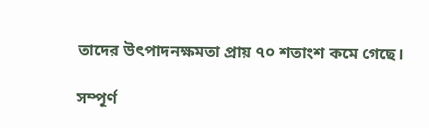তাদের উৎপাদনক্ষমতা প্রায় ৭০ শতাংশ কমে গেছে।

সম্পূর্ণ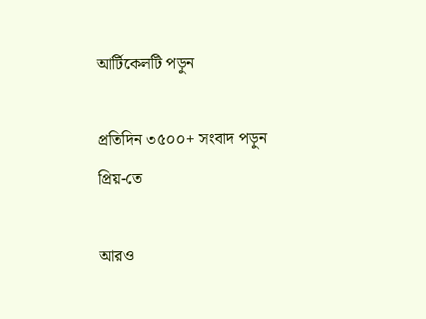আর্টিকেলটি পড়ুন

প্রতিদিন ৩৫০০+ সংবাদ পড়ুন প্রিয়-তে

আরও